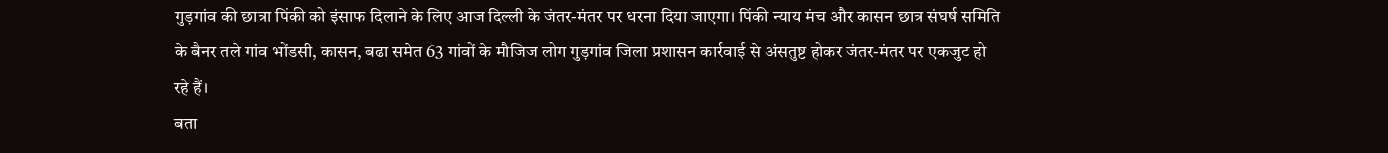गुड़गांव की छात्रा पिंकी को इंसाफ दिलाने के लिए आज दिल्ली के जंतर-मंतर पर धरना दिया जाएगा। पिंकी न्याय मंच और कासन छात्र संघर्ष समिति के बैनर तले गांव भोंडसी, कासन, बढा समेत 63 गांवों के मौजिज लोग गुड़गांव जिला प्रशासन कार्रवाई से अंसतुष्ट होकर जंतर-मंतर पर एकजुट हो रहे हैं।
बता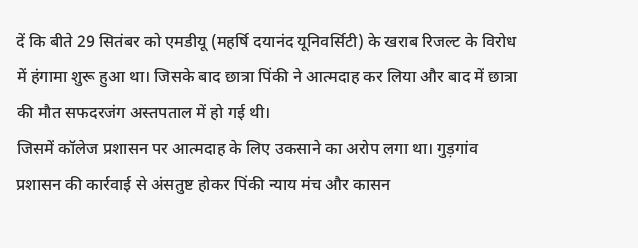दें कि बीते 29 सितंबर को एमडीयू (महर्षि दयानंद यूनिवर्सिटी) के खराब रिजल्ट के विरोध में हंगामा शुरू हुआ था। जिसके बाद छात्रा पिंकी ने आत्मदाह कर लिया और बाद में छात्रा की मौत सफदरजंग अस्तपताल में हो गई थी।
जिसमें कॉलेज प्रशासन पर आत्मदाह के लिए उकसाने का अरोप लगा था। गुड़गांव प्रशासन की कार्रवाई से अंसतुष्ट होकर पिंकी न्याय मंच और कासन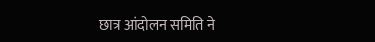छात्र आंदोलन समिति ने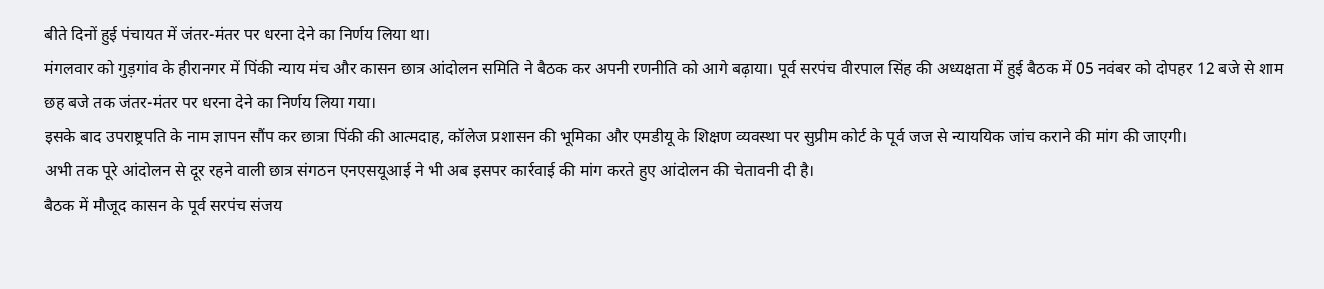बीते दिनों हुई पंचायत में जंतर-मंतर पर धरना देने का निर्णय लिया था।
मंगलवार को गुड़गांव के हीरानगर में पिंकी न्याय मंच और कासन छात्र आंदोलन समिति ने बैठक कर अपनी रणनीति को आगे बढ़ाया। पूर्व सरपंच वीरपाल सिंह की अध्यक्षता में हुई बैठक में 05 नवंबर को दोपहर 12 बजे से शाम छह बजे तक जंतर-मंतर पर धरना देने का निर्णय लिया गया।
इसके बाद उपराष्ट्रपति के नाम ज्ञापन सौंप कर छात्रा पिंकी की आत्मदाह, कॉलेज प्रशासन की भूमिका और एमडीयू के शिक्षण व्यवस्था पर सुप्रीम कोर्ट के पूर्व जज से न्याययिक जांच कराने की मांग की जाएगी।
अभी तक पूरे आंदोलन से दूर रहने वाली छात्र संगठन एनएसयूआई ने भी अब इसपर कार्रवाई की मांग करते हुए आंदोलन की चेतावनी दी है।
बैठक में मौजूद कासन के पूर्व सरपंच संजय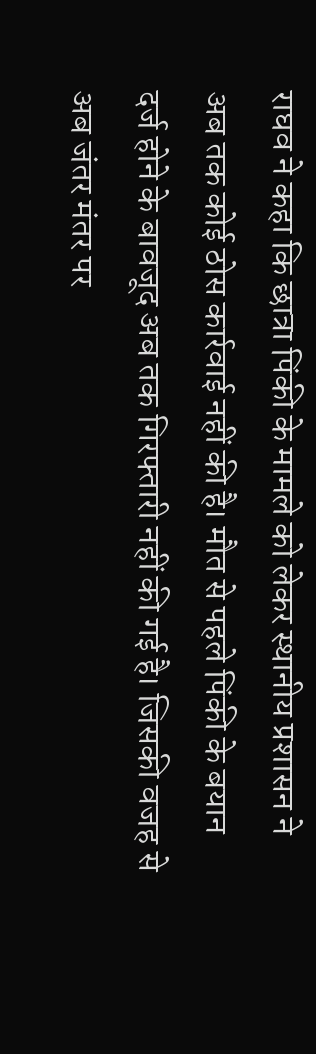राघव ने कहा कि छात्रा पिंकी के मामले को लेकर स्थानीय प्रशासन ने अब तक कोई ठोस कार्रवाई नहीं की है। मौत से पहले पिंकी के बयान दर्ज होने के बावजूद अब तक गिरफ्तारी नहीं की गई है। जिसकी वजह से अब जंतर मंतर पर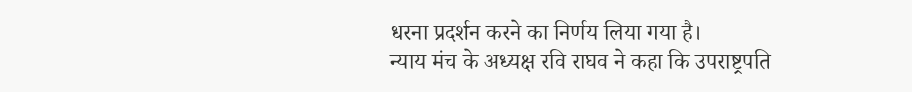धरना प्रदर्शन करने का निर्णय लिया गया है।
न्याय मंच के अध्यक्ष रवि राघव ने कहा कि उपराष्ट्रपति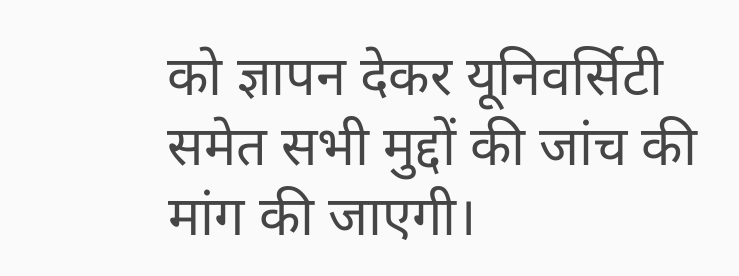को ज्ञापन देकर यूनिवर्सिटी समेत सभी मुद्दों की जांच की मांग की जाएगी।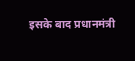इसके बाद प्रधानमंत्री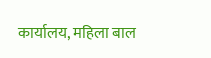कार्यालय, महिला बाल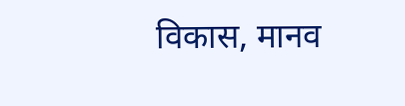विकास, मानव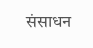संसाधन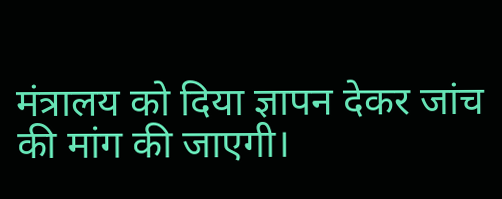मंत्रालय को दिया ज्ञापन देकर जांच की मांग की जाएगी।